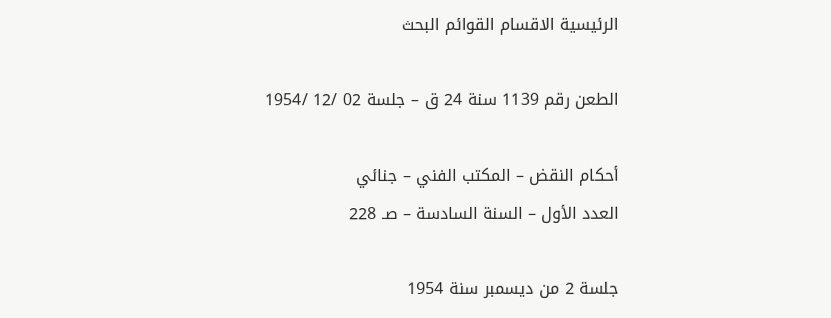الرئيسية الاقسام القوائم البحث

الطعن رقم 1139 سنة 24 ق – جلسة 02 /12 /1954

أحكام النقض – المكتب الفني – جنائي
العدد الأول – السنة السادسة – صـ 228

جلسة 2 من ديسمبر سنة 1954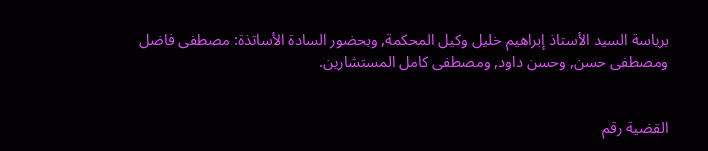برياسة السيد الأستاذ إبراهيم خليل وكيل المحكمة, وبحضور السادة الأساتذة: مصطفى فاضل ومصطفى حسن, وحسن داود, ومصطفى كامل المستشارين.


القضية رقم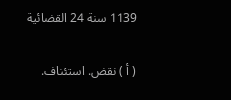1139 سنة 24 القضائية

( أ ) نقض. استئناف.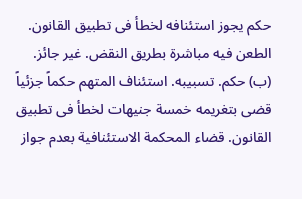حكم يجوز استئنافه لخطأ فى تطبيق القانون. الطعن فيه مباشرة بطريق النقض. غير جائز.
(ب) حكم. تسبيبه. استئناف المتهم حكماً جزئياً قضى بتغريمه خمسة جنيهات لخطأ فى تطبيق القانون. قضاء المحكمة الاستئنافية بعدم جواز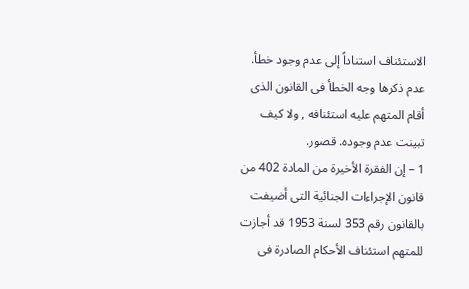الاستئناف استناداً إلى عدم وجود خطأ. عدم ذكرها وجه الخطأ فى القانون الذى أقام المتهم عليه استئنافه , ولا كيف تبينت عدم وجوده. قصور.
1 – إن الفقرة الأخيرة من المادة 402 من قانون الإجراءات الجنائية التى أضيفت بالقانون رقم 353 لسنة 1953 قد أجازت للمتهم استئناف الأحكام الصادرة فى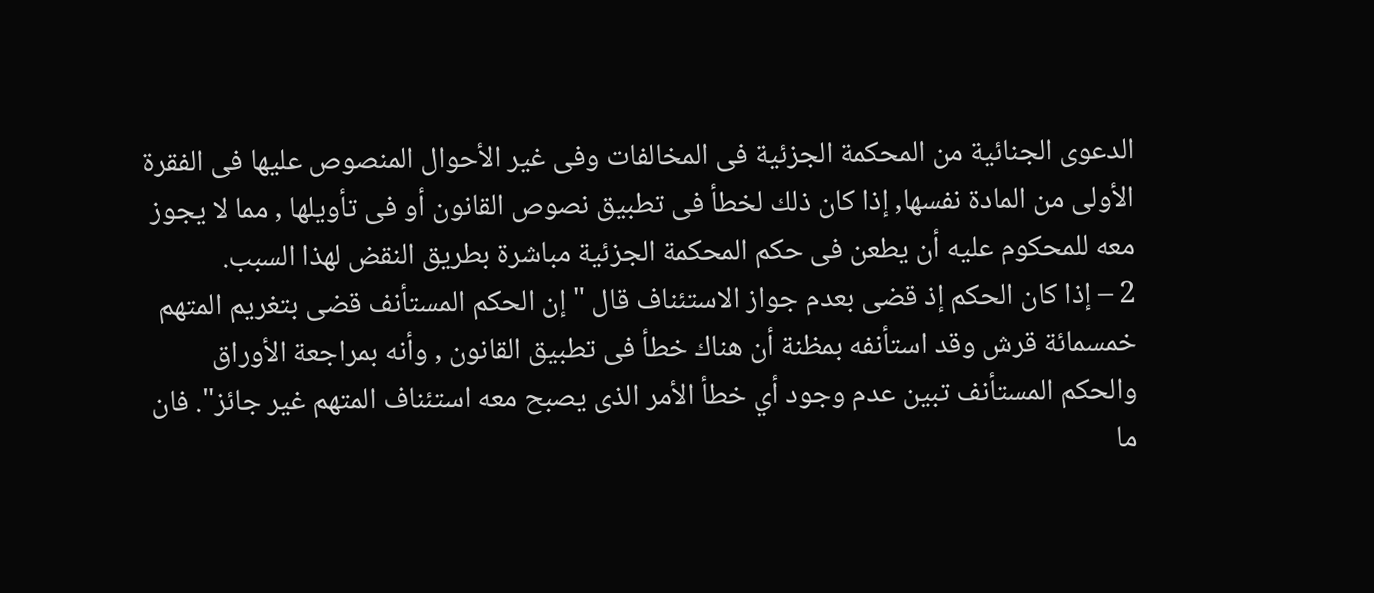الدعوى الجنائية من المحكمة الجزئية فى المخالفات وفى غير الأحوال المنصوص عليها فى الفقرة الأولى من المادة نفسها, إذا كان ذلك لخطأ فى تطبيق نصوص القانون أو فى تأويلها , مما لا يجوز معه للمحكوم عليه أن يطعن فى حكم المحكمة الجزئية مباشرة بطريق النقض لهذا السبب.
2 – إذا كان الحكم إذ قضى بعدم جواز الاستئناف قال " إن الحكم المستأنف قضى بتغريم المتهم خمسمائة قرش وقد استأنفه بمظنة أن هناك خطأ فى تطبيق القانون , وأنه بمراجعة الأوراق والحكم المستأنف تبين عدم وجود أي خطأ الأمر الذى يصبح معه استئناف المتهم غير جائز". فان ما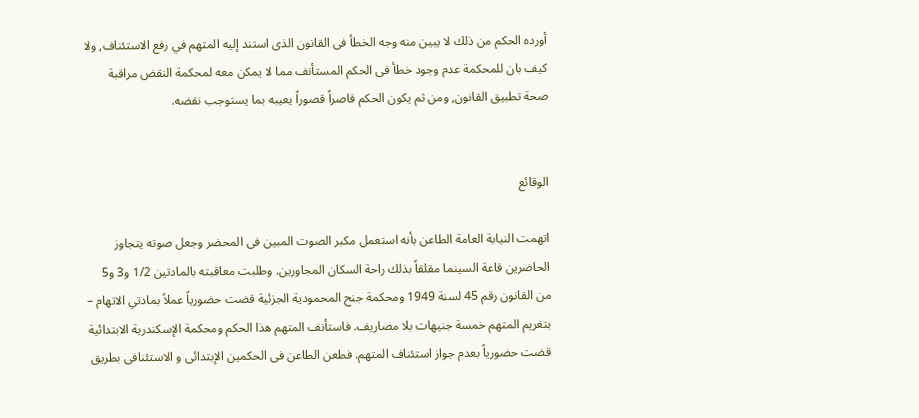أورده الحكم من ذلك لا يبين منه وجه الخطأ فى القانون الذى استند إليه المتهم في رفع الاستئناف, ولا كيف بان للمحكمة عدم وجود خطأ فى الحكم المستأنف مما لا يمكن معه لمحكمة النقض مراقبة صحة تطبيق القانون, ومن ثم يكون الحكم قاصراً قصوراً يعيبه بما يستوجب نقضه.


الوقائع

اتهمت النيابة العامة الطاعن بأنه استعمل مكبر الصوت المبين فى المحضر وجعل صوته يتجاوز الحاضرين قاعة السينما مقلقاً بذلك راحة السكان المجاورين. وطلبت معاقبته بالمادتين 1/2 و3 و5 من القانون رقم 45 لسنة 1949 ومحكمة جنح المحمودية الجزئية قضت حضورياً عملاً بمادتي الاتهام – بتغريم المتهم خمسة جنيهات بلا مصاريف. فاستأنف المتهم هذا الحكم ومحكمة الإسكندرية الابتدائية قضت حضورياً بعدم جواز استئناف المتهم. فطعن الطاعن فى الحكمين الإبتدائى و الاستئنافى بطريق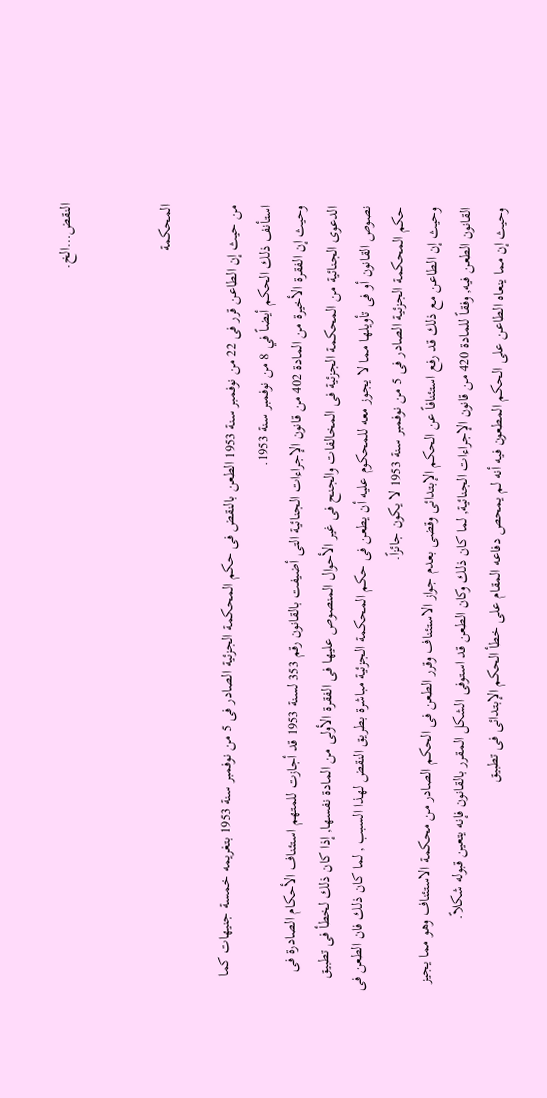النقض…الخ.


المحكمة

من حيث إن الطاعن قرر فى 22 من نوفمبر سنة 1953 الطعن بالنقض فى حكم المحكمة الجزئية الصادر فى 5 من نوفمبر سنة 1953 بتغريمه خمسة جنيهات كما استأنف ذلك الحكم أيضاً في 8 من نوفمبر سنة 1953.
وحيث إن الفقرة الأخيرة من المادة 402 من قانون الإجراءات الجنائية التى أضيفت بالقانون رقم 353 لسنة 1953 قد أجازت للمتهم استئناف الأحكام الصادرة فى الدعوى الجنائية من المحكمة الجزئية فى المخالفات والجنح فى غير الأحوال المنصوص عليها فى الفقرة الأولى من المادة نفسها, إذا كان ذلك لخطأ فى تطبيق نصوص القانون أو فى تأويلها مما لا يجوز معه للمحكوم عليه أن يطعن فى حكم المحكمة الجزئية مباشرة بطريق النقض لهذا السبب , لما كان ذلك فان الطعن فى حكم المحكمة الجزئية الصادر فى 5 من نوفمبر سنة 1953 لا يكون جائزاً.
وحيث إن الطاعن مع ذلك قد رفع استئنافاً عن الحكم الإبتدائى وقضى بعدم جواز الاستئناف وقرر الطعن فى الحكم الصادر من محكمة الاستئناف وهو مما يجيز القانون الطعن فيه, وفقاً للمادة 420 من قانون الإجراءات الجنائية, لما كان ذلك وكان الطعن قد استوفى الشكل المقرر بالقانون فإنه يتعين قبوله شكلاً.
وحيث إن مما ينعاه الطاعن على الحكم المطعون فيه أنه لم يمحص دفاعه المقام على خطأ الحكم الإبتدائى فى تطبيق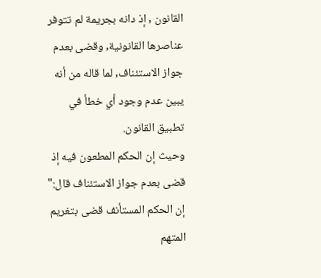القانون , إذ دانه بجريمة لم تتوفر عناصرها القانونية, وقضى بعدم جواز الاستئناف, لما قاله من أنه يبين عدم وجود أي خطأ في تطبيق القانون.
وحيث إن الحكم المطعون فيه إذ قضى بعدم جواز الاستئناف قال:" إن الحكم المستأنف قضى بتغريم المتهم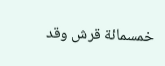خمسمائة قرش وقد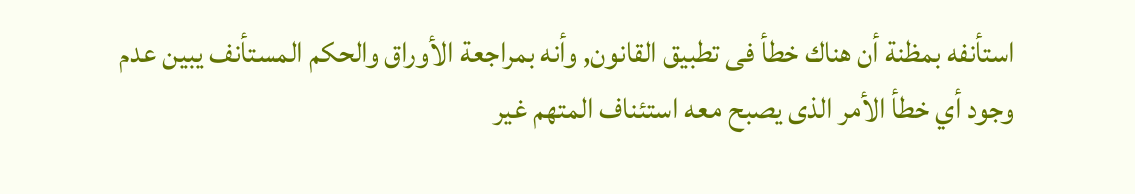استأنفه بمظنة أن هناك خطأ فى تطبيق القانون, وأنه بمراجعة الأوراق والحكم المستأنف يبين عدم وجود أي خطأ الأمر الذى يصبح معه استئناف المتهم غير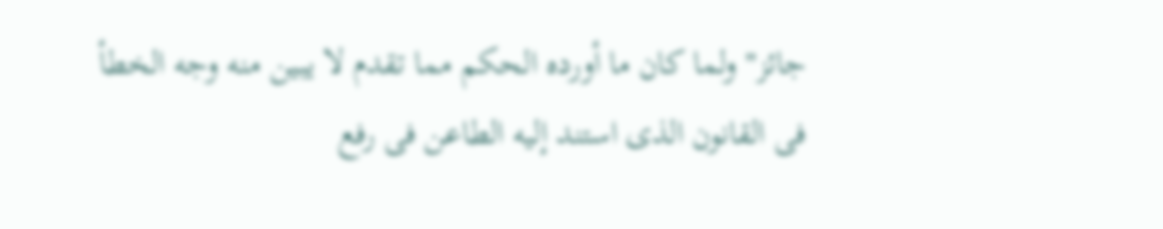جائز" ولما كان ما أورده الحكم مما تقدم لا يبين منه وجه الخطأ فى القانون الذى استند إليه الطاعن فى رفع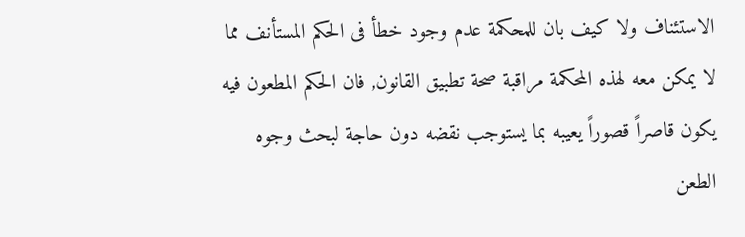الاستئناف ولا كيف بان للمحكمة عدم وجود خطأ فى الحكم المستأنف مما لا يمكن معه لهذه المحكمة مراقبة صحة تطبيق القانون, فان الحكم المطعون فيه يكون قاصراً قصوراً يعيبه بما يستوجب نقضه دون حاجة لبحث وجوه الطعن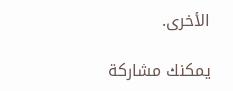الأخرى.

يمكنك مشاركة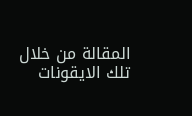المقالة من خلال تلك الايقونات